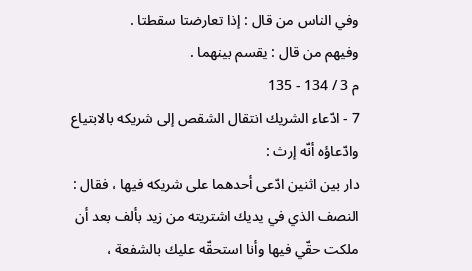وفي الناس من قال : إذا تعارضتا سقطتا .
وفيهم من قال : يقسم بينهما .
م 3 / 134 - 135
7 - ادّعاء الشريك انتقال الشقص إلى شريكه بالابتياع وادّعاؤه أنّه إرث :
دار بين اثنين ادّعى أحدهما على شريكه فيها ، فقال : النصف الذي في يديك اشتريته من زيد بألف بعد أن ملكت حقّي فيها وأنا استحقّه عليك بالشفعة ،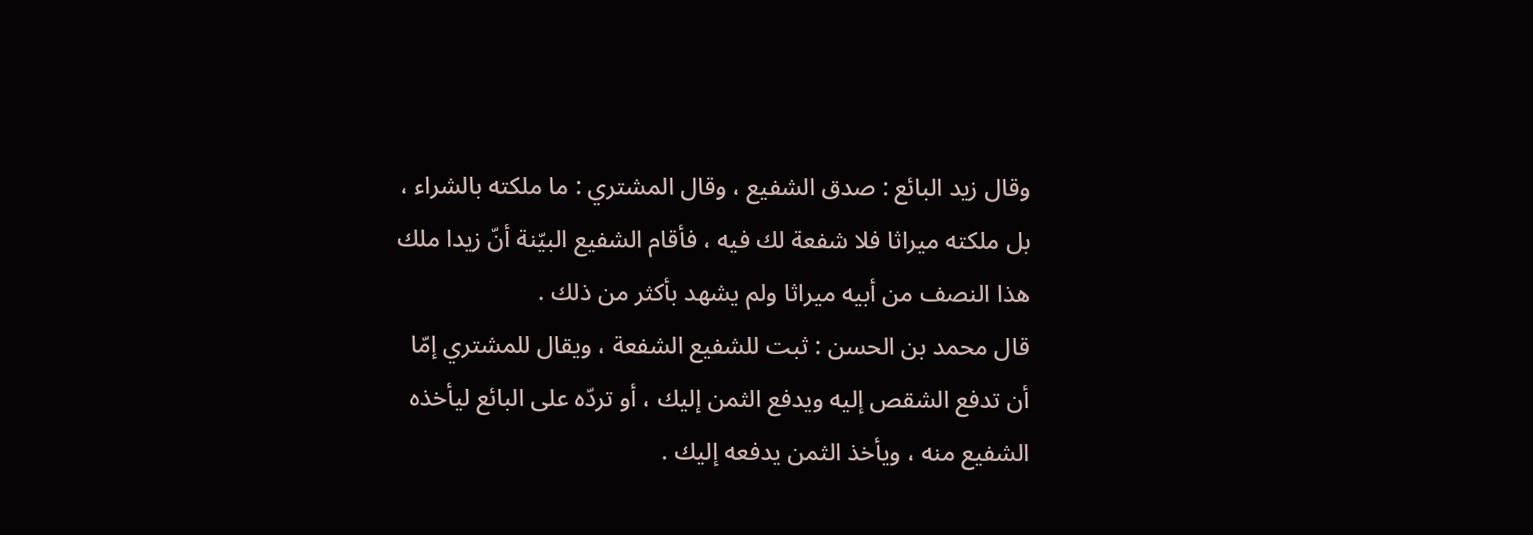وقال زيد البائع : صدق الشفيع ، وقال المشتري : ما ملكته بالشراء ، بل ملكته ميراثا فلا شفعة لك فيه ، فأقام الشفيع البيّنة أنّ زيدا ملك هذا النصف من أبيه ميراثا ولم يشهد بأكثر من ذلك .
قال محمد بن الحسن : ثبت للشفيع الشفعة ، ويقال للمشتري إمّا أن تدفع الشقص إليه ويدفع الثمن إليك ، أو تردّه على البائع ليأخذه الشفيع منه ، ويأخذ الثمن يدفعه إليك .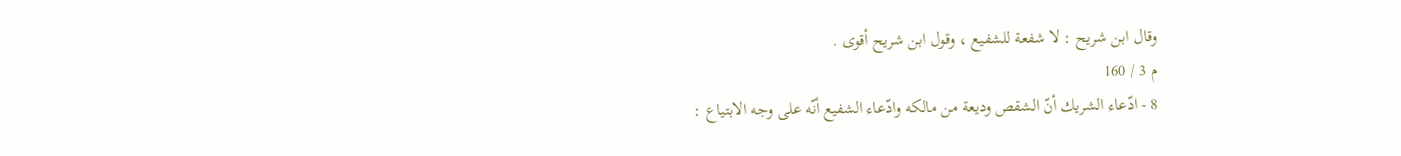وقال ابن شريح : لا شفعة للشفيع ، وقول ابن شريح أقوى .
م 3 / 160
8 - ادّعاء الشريك أنّ الشقص وديعة من مالكه وادّعاء الشفيع أنّه على وجه الابتياع :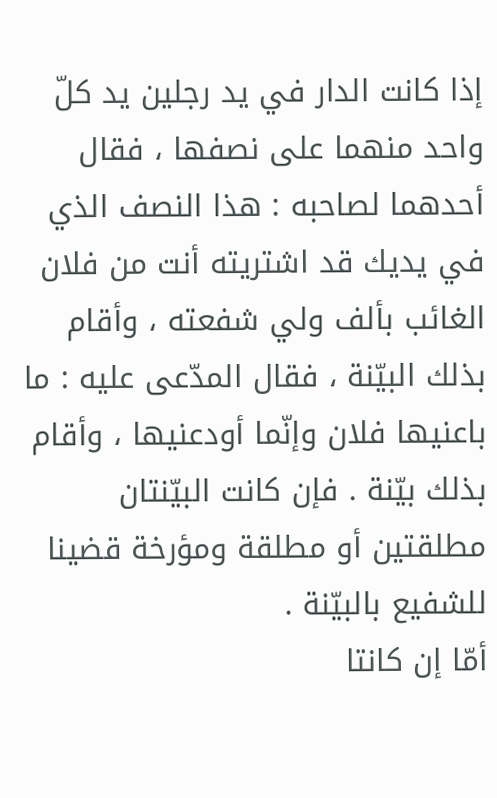إذا كانت الدار في يد رجلين يد كلّ واحد منهما على نصفها ، فقال أحدهما لصاحبه : هذا النصف الذي في يديك قد اشتريته أنت من فلان الغائب بألف ولي شفعته ، وأقام بذلك البيّنة ، فقال المدّعى عليه : ما باعنيها فلان وإنّما أودعنيها ، وأقام بذلك بيّنة . فإن كانت البيّنتان مطلقتين أو مطلقة ومؤرخة قضينا للشفيع بالبيّنة .
أمّا إن كانتا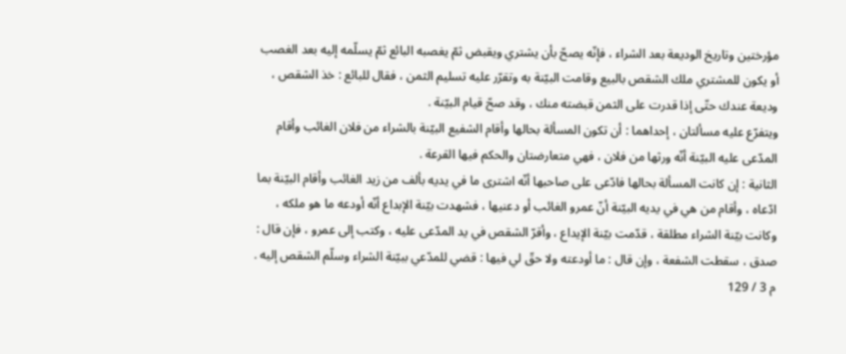مؤرختين وتاريخ الوديعة بعد الشراء ، فإنّه يصحّ بأن يشتري ويقبض ثمّ يغصبه البائع ثمّ يسلّمه إليه بعد الغصب أو يكون للمشتري ملك الشقص بالبيع وقامت البيّنة به وتقرّر عليه تسليم الثمن ، فقال للبائع : خذ الشقص ، وديعة عندك حتّى إذا قدرت على الثمن قبضته منك ، وقد صحّ قيام البيّنة .
ويتفرّع عليه مسألتان ، إحداهما : أن تكون المسألة بحالها وأقام الشفيع البيّنة بالشراء من فلان الغائب وأقام المدّعى عليه البيّنة أنّه ورثها من فلان ، فهي متعارضتان والحكم فيها القرعة .
الثانية : إن كانت المسألة بحالها فادّعى على صاحبها أنّه اشترى ما في يديه بألف من زيد الغائب وأقام البيّنة بما ادّعاه ، وأقام من هي في يديه البيّنة أنّ عمرو الغائب أو دعنيها ، فشهدت بيّنة الإبداع أنّه أودعه ما هو ملكه ، وكانت بيّنة الشراء مطلقة ، قدّمت بيّنة الإيداع ، وأقرّ الشقص في يد المدّعى عليه ، وكتب إلى عمرو ، فإن قال :
صدق ، سقطت الشفعة ، وإن قال : ما أودعته ولا حقّ لي فيها : قضي للمدّعي ببيّنة الشراء وسلّم الشقص إليه .
م 3 / 129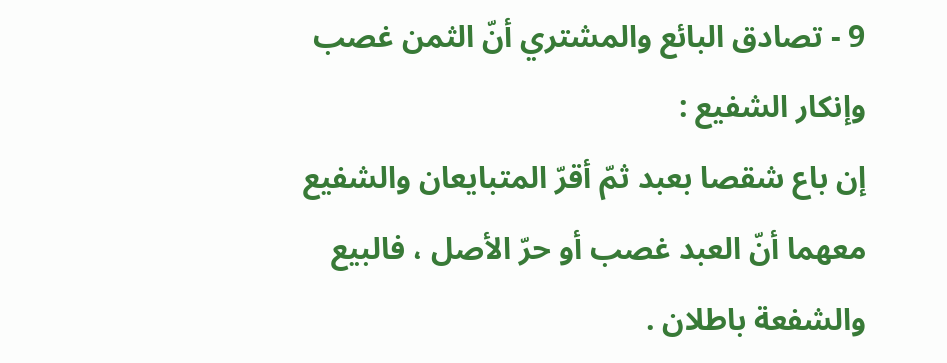9 - تصادق البائع والمشتري أنّ الثمن غصب وإنكار الشفيع :
إن باع شقصا بعبد ثمّ أقرّ المتبايعان والشفيع معهما أنّ العبد غصب أو حرّ الأصل ، فالبيع والشفعة باطلان .